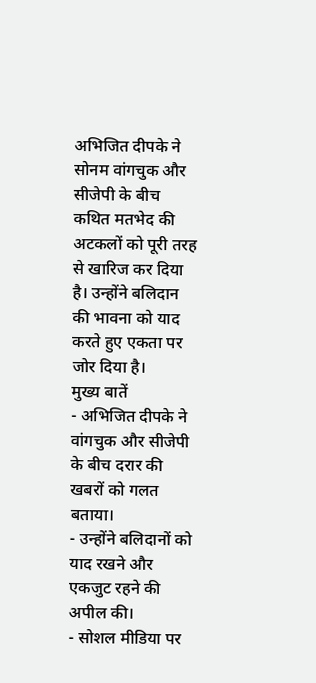अभिजित दीपके ने सोनम वांगचुक और सीजेपी के बीच कथित मतभेद की अटकलों को पूरी तरह से खारिज कर दिया है। उन्होंने बलिदान की भावना को याद करते हुए एकता पर जोर दिया है।
मुख्य बातें
- अभिजित दीपके ने वांगचुक और सीजेपी के बीच दरार की खबरों को गलत बताया।
- उन्होंने बलिदानों को याद रखने और एकजुट रहने की अपील की।
- सोशल मीडिया पर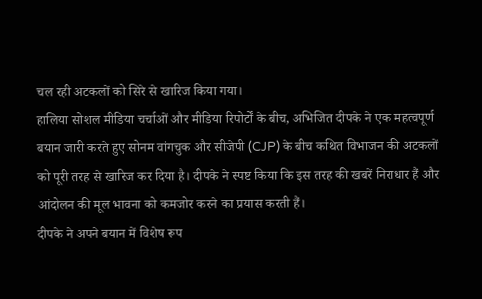चल रही अटकलों को सिरे से खारिज किया गया।
हालिया सोशल मीडिया चर्चाओं और मीडिया रिपोर्टों के बीच, अभिजित दीपके ने एक महत्वपूर्ण बयान जारी करते हुए सोनम वांगचुक और सीजेपी (CJP) के बीच कथित विभाजन की अटकलों को पूरी तरह से खारिज कर दिया है। दीपके ने स्पष्ट किया कि इस तरह की खबरें निराधार हैं और आंदोलन की मूल भावना को कमजोर करने का प्रयास करती हैं।
दीपके ने अपने बयान में विशेष रूप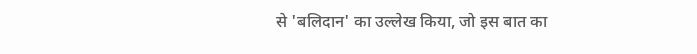से 'बलिदान' का उल्लेख किया, जो इस बात का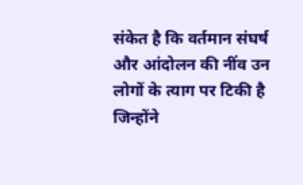संकेत है कि वर्तमान संघर्ष और आंदोलन की नींव उन लोगों के त्याग पर टिकी है जिन्होंने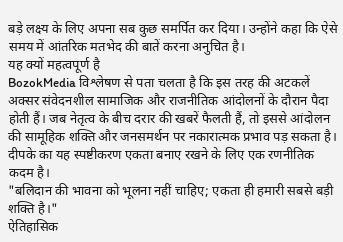बड़े लक्ष्य के लिए अपना सब कुछ समर्पित कर दिया। उन्होंने कहा कि ऐसे समय में आंतरिक मतभेद की बातें करना अनुचित है।
यह क्यों महत्वपूर्ण है
BozokMedia विश्लेषण से पता चलता है कि इस तरह की अटकलें अक्सर संवेदनशील सामाजिक और राजनीतिक आंदोलनों के दौरान पैदा होती हैं। जब नेतृत्व के बीच दरार की खबरें फैलती हैं, तो इससे आंदोलन की सामूहिक शक्ति और जनसमर्थन पर नकारात्मक प्रभाव पड़ सकता है। दीपके का यह स्पष्टीकरण एकता बनाए रखने के लिए एक रणनीतिक कदम है।
"बलिदान की भावना को भूलना नहीं चाहिए; एकता ही हमारी सबसे बड़ी शक्ति है।"
ऐतिहासिक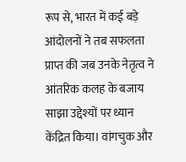रूप से, भारत में कई बड़े आंदोलनों ने तब सफलता प्राप्त की जब उनके नेतृत्व ने आंतरिक कलह के बजाय साझा उद्देश्यों पर ध्यान केंद्रित किया। वांगचुक और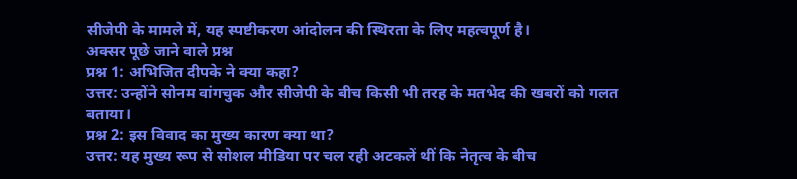सीजेपी के मामले में, यह स्पष्टीकरण आंदोलन की स्थिरता के लिए महत्वपूर्ण है।
अक्सर पूछे जाने वाले प्रश्न
प्रश्न 1: अभिजित दीपके ने क्या कहा?
उत्तर: उन्होंने सोनम वांगचुक और सीजेपी के बीच किसी भी तरह के मतभेद की खबरों को गलत बताया।
प्रश्न 2: इस विवाद का मुख्य कारण क्या था?
उत्तर: यह मुख्य रूप से सोशल मीडिया पर चल रही अटकलें थीं कि नेतृत्व के बीच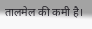तालमेल की कमी है।